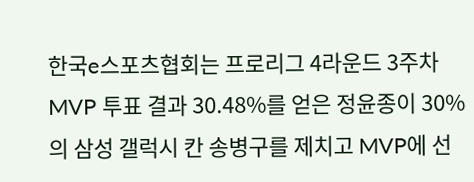한국e스포츠협회는 프로리그 4라운드 3주차 MVP 투표 결과 30.48%를 얻은 정윤종이 30%의 삼성 갤럭시 칸 송병구를 제치고 MVP에 선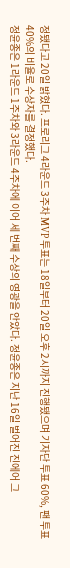정됐다고 20일 밝혔다. 프로리그 4라운드 3주차 MVP 투표는 18일부터 20일 오후 2시까지 진행됐으며 기자단 투표 60%, 팬 투표 40%의 비율로 수상자를 결정했다.
정윤종은 1라운드 1주차와 3라운드 4주차에 이어 세 번째 수상의 영광을 안았다. 정윤종은 지난 16일 벌어진 진에어 그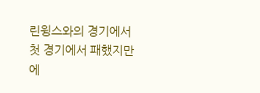린윙스와의 경기에서 첫 경기에서 패했지만 에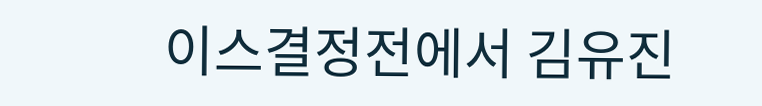이스결정전에서 김유진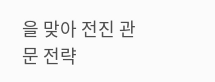을 맞아 전진 관문 전략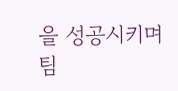을 성공시키며 팀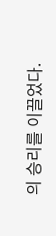의 승리를 이끌었다.